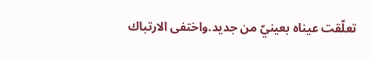تعلّقت عيناه بعينيّ من جديد.واختفى الارتباك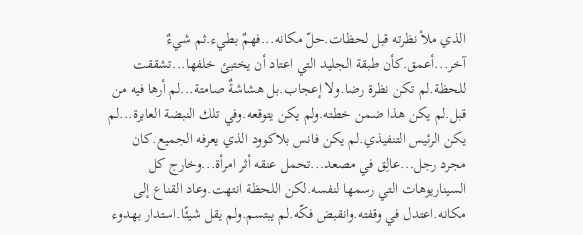الذي ملأ نظرته قبل لحظات.حلّ مكانه...فهمٌ بطيء.ثم شيءٌ آخر...أعمق.كأن طبقة الجليد التي اعتاد أن يختبئ خلفها...تشققت للحظة.لم تكن نظرة رضا.ولا إعجاب.بل هشاشةٌ صامتة...لم أرها فيه من قبل.لم يكن هذا ضمن خطته.ولم يكن يتوقعه.وفي تلك النبضة العابرة...لم يكن الرئيس التنفيذي.لم يكن فانس بلاكوود الذي يعرفه الجميع.كان مجرد رجل...عالِق في مصعد...تحمل عنقه أثر امرأة...وخارج كل السيناريوهات التي رسمها لنفسه.لكن اللحظة انتهت.وعاد القناع إلى مكانه.اعتدل في وقفته.وانقبض فكّه.لم يبتسم.ولم يقل شيئًا.استدار بهدوء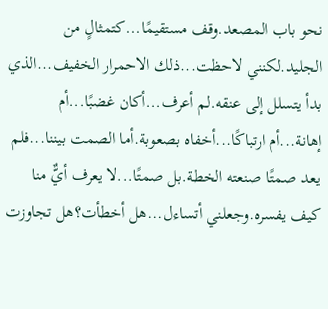نحو باب المصعد.وقف مستقيمًا...كتمثالٍ من الجليد.لكنني لاحظت...ذلك الاحمرار الخفيف...الذي بدأ يتسلل إلى عنقه.لم أعرف...أكان غضبًا...أم إهانة...أم ارتباكًا...أخفاه بصعوبة.أما الصمت بيننا...فلم يعد صمتًا صنعته الخطة.بل صمتًا...لا يعرف أيٌّ منا كيف يفسره.وجعلني أتساءل...هل أخطأت؟هل تجاوزت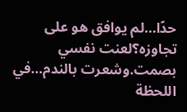حدًا...لم يوافق هو على تجاوزه؟لعنت نفسي بصمت.وشعرت بالندم...في اللحظة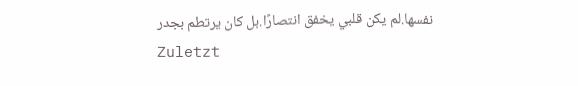نفسها.لم يكن قلبي يخفق انتصارًا.بل كان يرتطم بجدر
Zuletzt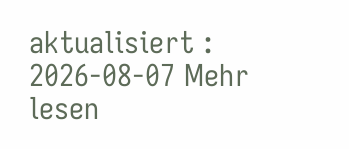aktualisiert : 2026-08-07 Mehr lesen